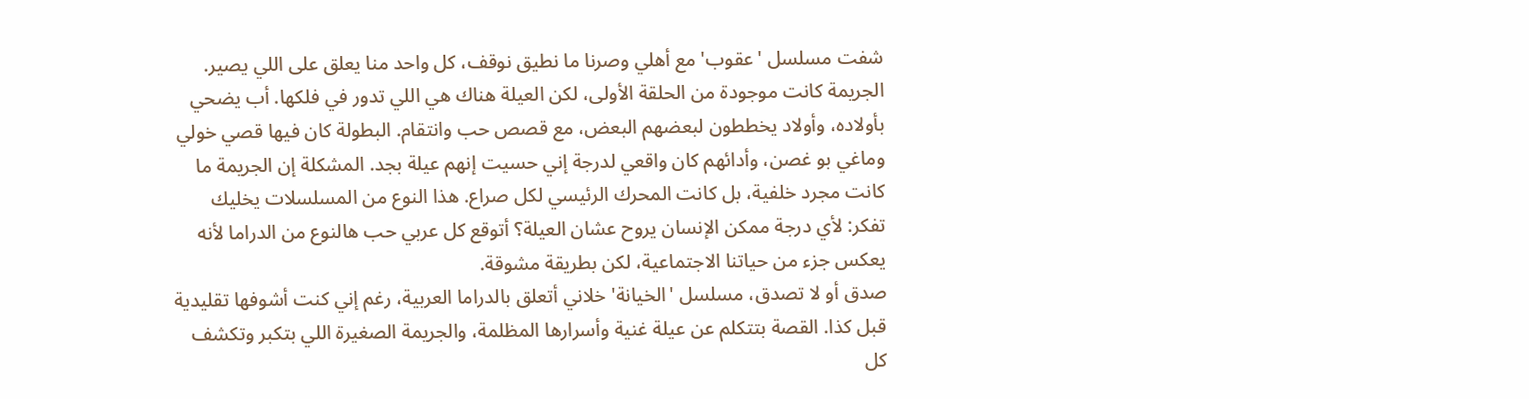شفت مسلسل 'عقوب' مع أهلي وصرنا ما نطيق نوقف، كل واحد منا يعلق على اللي يصير. الجريمة كانت موجودة من الحلقة الأولى، لكن العيلة هناك هي اللي تدور في فلكها. أب يضحي بأولاده، وأولاد يخططون لبعضهم البعض، مع قصص حب وانتقام. البطولة كان فيها قصي خولي وماغي بو غصن، وأدائهم كان واقعي لدرجة إني حسيت إنهم عيلة بجد. المشكلة إن الجريمة ما كانت مجرد خلفية، بل كانت المحرك الرئيسي لكل صراع. هذا النوع من المسلسلات يخليك تفكر: لأي درجة ممكن الإنسان يروح عشان العيلة؟ أتوقع كل عربي حب هالنوع من الدراما لأنه يعكس جزء من حياتنا الاجتماعية، لكن بطريقة مشوقة.
صدق أو لا تصدق، مسلسل 'الخيانة' خلاني أتعلق بالدراما العربية، رغم إني كنت أشوفها تقليدية قبل كذا. القصة بتتكلم عن عيلة غنية وأسرارها المظلمة، والجريمة الصغيرة اللي بتكبر وتكشف كل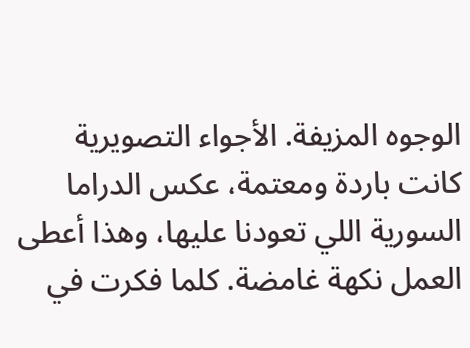الوجوه المزيفة. الأجواء التصويرية كانت باردة ومعتمة، عكس الدراما السورية اللي تعودنا عليها، وهذا أعطى العمل نكهة غامضة. كلما فكرت في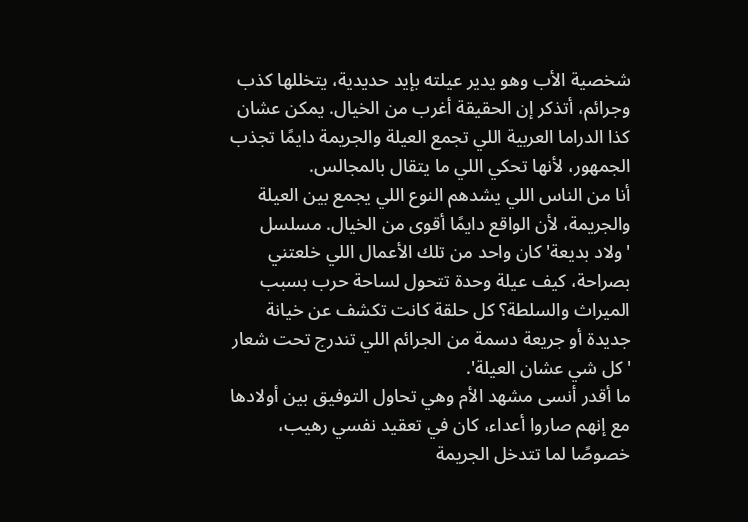شخصية الأب وهو يدير عيلته بإيد حديدية، يتخللها كذب وجرائم، أتذكر إن الحقيقة أغرب من الخيال. يمكن عشان كذا الدراما العربية اللي تجمع العيلة والجريمة دايمًا تجذب الجمهور، لأنها تحكي اللي ما يتقال بالمجالس.
أنا من الناس اللي يشدهم النوع اللي يجمع بين العيلة والجريمة، لأن الواقع دايمًا أقوى من الخيال. مسلسل 'ولاد بديعة' كان واحد من تلك الأعمال اللي خلعتني بصراحة، كيف عيلة وحدة تتحول لساحة حرب بسبب الميراث والسلطة؟ كل حلقة كانت تكشف عن خيانة جديدة أو جريعة دسمة من الجرائم اللي تندرج تحت شعار 'كل شي عشان العيلة'.
ما أقدر أنسى مشهد الأم وهي تحاول التوفيق بين أولادها مع إنهم صاروا أعداء، كان في تعقيد نفسي رهيب، خصوصًا لما تتدخل الجريمة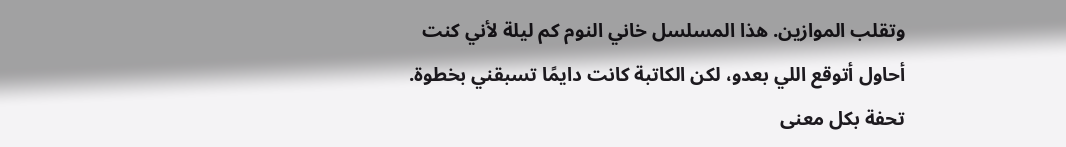وتقلب الموازين. هذا المسلسل خاني النوم كم ليلة لأني كنت أحاول أتوقع اللي بعدو، لكن الكاتبة كانت دايمًا تسبقني بخطوة. تحفة بكل معنى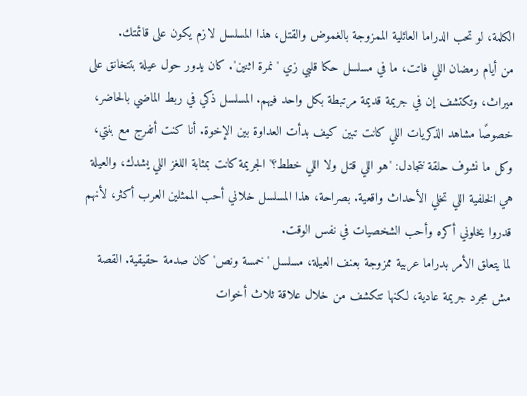الكلمة، لو تحب الدراما العائلية الممزوجة بالغموض والقتل، هذا المسلسل لازم يكون على قائمتك.
من أيام رمضان اللي فاتت، ما في مسلسل حكا قلبي زي 'نمرة اثنين'. كان يدور حول عيلة بتتخانق على ميراث، وتكتشف إن في جريمة قديمة مرتبطة بكل واحد فيهم. المسلسل ذكي في ربط الماضي بالحاضر، خصوصًا مشاهد الذكريات اللي كانت تبين كيف بدأت العداوة بين الإخوة. أنا كنت أتفرج مع بنتي، وكل ما نشوف حلقة نتجادل: 'هو اللي قتل ولا اللي خطط؟' الجريمة كانت بمثابة اللغز اللي يشدك، والعيلة هي الخلفية اللي تخلي الأحداث واقعية. بصراحة، هذا المسلسل خلاني أحب الممثلين العرب أكثر، لأنهم قدروا يخلوني أكره وأحب الشخصيات في نفس الوقت.
لما يتعلق الأمر بدراما عربية ممزوجة بعنف العيلة، مسلسل 'خمسة ونص' كان صدمة حقيقية. القصة مش مجرد جريمة عادية، لكنها تتكشف من خلال علاقة ثلاث أخوات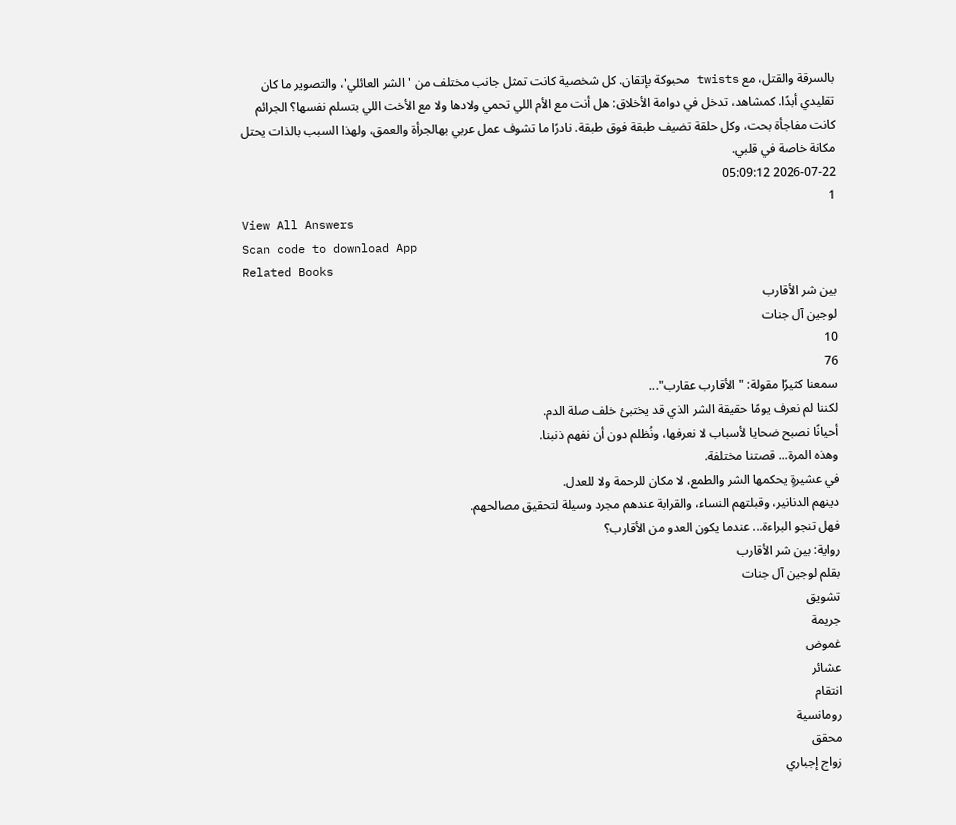بالسرقة والقتل، مع twists محبوكة بإتقان. كل شخصية كانت تمثل جانب مختلف من 'الشر العائلي'، والتصوير ما كان تقليدي أبدًا. كمشاهد، تدخل في دوامة الأخلاق: هل أنت مع الأم اللي تحمي ولادها ولا مع الأخت اللي بتسلم نفسها؟ الجرائم كانت مفاجأة بحت، وكل حلقة تضيف طبقة فوق طبقة. نادرًا ما تشوف عمل عربي بهالجرأة والعمق، ولهذا السبب بالذات يحتل مكانة خاصة في قلبي.
2026-07-22 05:09:12
1
View All Answers
Scan code to download App
Related Books
بين شر الأقارب
لوجين آل جنات
10
76
سمعنا كثيرًا مقولة: "الأقارب عقارب"...
لكننا لم نعرف يومًا حقيقة الشر الذي قد يختبئ خلف صلة الدم.
أحيانًا نصبح ضحايا لأسباب لا نعرفها، ونُظلم دون أن نفهم ذنبنا.
وهذه المرة... قصتنا مختلفة.
في عشيرةٍ يحكمها الشر والطمع، لا مكان للرحمة ولا للعدل.
دينهم الدنانير، وقبلتهم النساء، والقرابة عندهم مجرد وسيلة لتحقيق مصالحهم.
فهل تنجو البراءة... عندما يكون العدو من الأقارب؟
رواية: بين شر الأقارب
بقلم لوجين آل جنات
تشويق
جريمة
غموض
عشائر
انتقام
رومانسية
محقق
زواج إجباري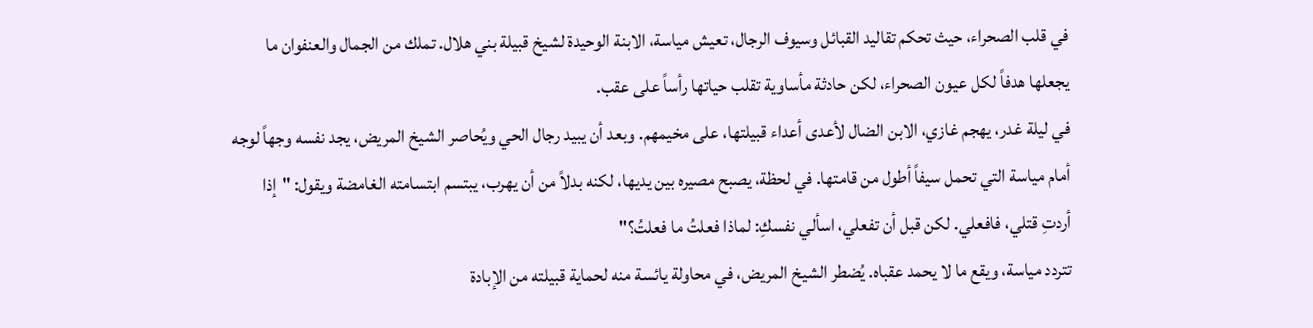في قلب الصحراء، حيث تحكم تقاليد القبائل وسيوف الرجال، تعيش مياسة، الابنة الوحيدة لشيخ قبيلة بني هلال. تملك من الجمال والعنفوان ما يجعلها هدفاً لكل عيون الصحراء، لكن حادثة مأساوية تقلب حياتها رأساً على عقب.
في ليلة غدر، يهجم غازي، الابن الضال لأعدى أعداء قبيلتها، على مخيمهم. وبعد أن يبيد رجال الحي ويُحاصر الشيخ المريض، يجد نفسه وجهاً لوجه أمام مياسة التي تحمل سيفاً أطول من قامتها. في لحظة، يصبح مصيره بين يديها، لكنه بدلاً من أن يهرب، يبتسم ابتسامته الغامضة ويقول: "إذا أردتِ قتلي، فافعلي. لكن قبل أن تفعلي، اسألي نفسكِ: لماذا فعلتُ ما فعلتُ؟"
تتردد مياسة، ويقع ما لا يحمد عقباه. يُضطر الشيخ المريض، في محاولة يائسة منه لحماية قبيلته من الإبادة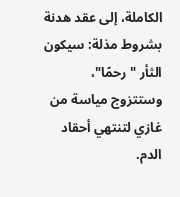الكاملة، إلى عقد هدنة بشروط مذلة: سيكون الثأر "رحمًا"، وستتزوج مياسة من غازي لتنتهي أحقاد الدم.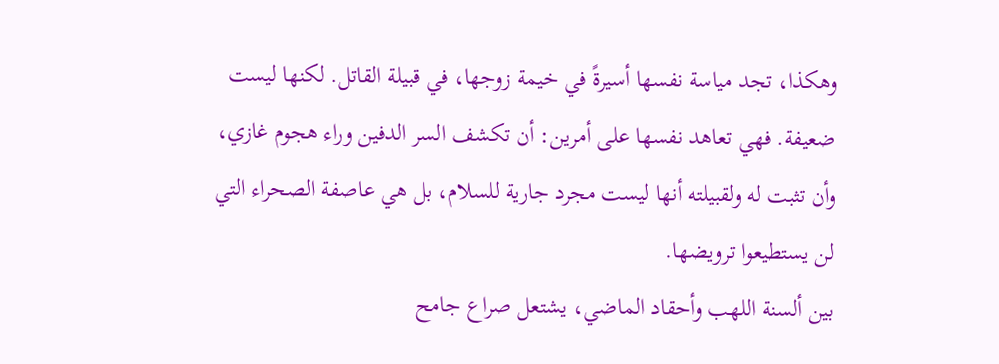وهكذا، تجد مياسة نفسها أسيرةً في خيمة زوجها، في قبيلة القاتل. لكنها ليست ضعيفة. فهي تعاهد نفسها على أمرين: أن تكشف السر الدفين وراء هجوم غازي، وأن تثبت له ولقبيلته أنها ليست مجرد جارية للسلام، بل هي عاصفة الصحراء التي لن يستطيعوا ترويضها.
بين ألسنة اللهب وأحقاد الماضي، يشتعل صراع جامح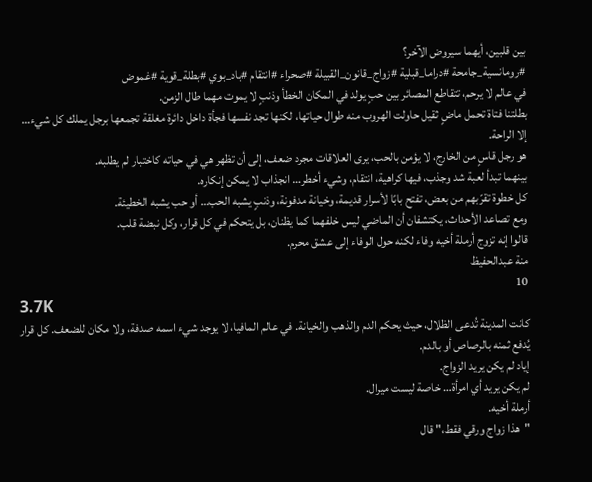بين قلبين، أيهما سيروض الآخر؟
#رومانسية_جامحة #دراما_قبلية #زواج_قانون_القبيلة #صحراء #انتقام #باد_بوي #بطلة_قوية #غموض
في عالم لا يرحم، تتقاطع المصائر بين حبٍ يولد في المكان الخطأ وذنبٍ لا يموت مهما طال الزمن.
بطلتنا فتاة تحمل ماضٍ ثقيل حاولت الهروب منه طوال حياتها، لكنها تجد نفسها فجأة داخل دائرة مغلقة تجمعها برجل يملك كل شيء… إلا الراحة.
هو رجل قاسٍ من الخارج، لا يؤمن بالحب، يرى العلاقات مجرد ضعف، إلى أن تظهر هي في حياته كاختبار لم يطلبه.
بينهما تبدأ لعبة شد وجذب، فيها كراهية، انتقام، وشيء أخطر… انجذاب لا يمكن إنكاره.
كل خطوة تقرّبهم من بعض، تفتح بابًا لأسرار قديمة، وخيانة مدفونة، وذنبٍ يشبه الحب… أو حب يشبه الخطيئة.
ومع تصاعد الأحداث، يكتشفان أن الماضي ليس خلفهما كما يظنان، بل يتحكم في كل قرار، وكل نبضة قلب.
قالوا إنه تزوج أرملة أخيه وفاء لكنه حول الوفاء إلى عشق محرم.
منة عبدالحفيظ
10
3.7K
كانت المدينة تُدعى الظلال، حيث يحكم الدم والذهب والخيانة. في عالم المافيا، لا يوجد شيء اسمه صدفة، ولا مكان للضعف. كل قرار يُدفع ثمنه بالرصاص أو بالدم.
إياد لم يكن يريد الزواج.
لم يكن يريد أي امرأة… خاصة ليست ميرال.
أرملة أخيه.
"هذا زواج ورقي فقط،" قال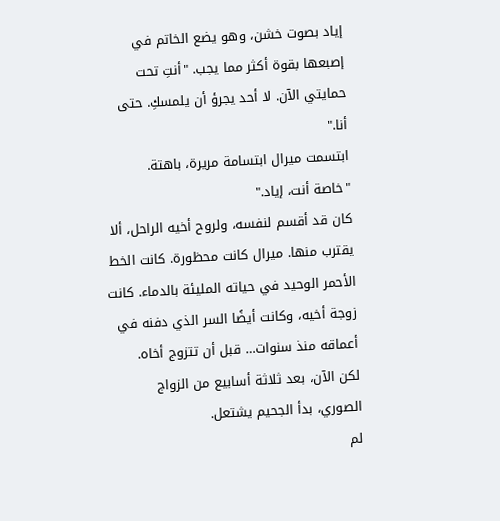إياد بصوت خشن، وهو يضع الخاتم في إصبعها بقوة أكثر مما يجب. "أنتِ تحت حمايتي الآن. لا أحد يجرؤ أن يلمسكِ. حتى أنا."
ابتسمت ميرال ابتسامة مريرة، باهتة.
"خاصة أنت، إياد."
كان قد أقسم لنفسه، ولروح أخيه الراحل، ألا يقترب منها. ميرال كانت محظورة. كانت الخط الأحمر الوحيد في حياته المليئة بالدماء. كانت زوجة أخيه، وكانت أيضًا السر الذي دفنه في أعماقه منذ سنوات… قبل أن تتزوج أخاه.
لكن الآن، بعد ثلاثة أسابيع من الزواج الصوري، بدأ الجحيم يشتعل.
لم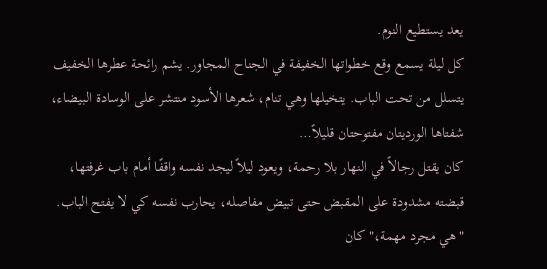يعد يستطيع النوم.
كل ليلة يسمع وقع خطواتها الخفيفة في الجناح المجاور. يشم رائحة عطرها الخفيف يتسلل من تحت الباب. يتخيلها وهي تنام، شعرها الأسود منتشر على الوسادة البيضاء، شفتاها الورديتان مفتوحتان قليلاً…
كان يقتل رجالاً في النهار بلا رحمة، ويعود ليلاً ليجد نفسه واقفًا أمام باب غرفتها، قبضته مشدودة على المقبض حتى تبيض مفاصله، يحارب نفسه كي لا يفتح الباب.
"هي مجرد مهمة،" كان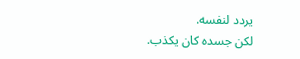يردد لنفسه.
لكن جسده كان يكذب.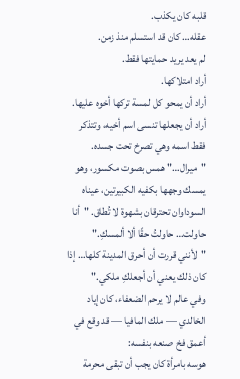قلبه كان يكذب.
عقله… كان قد استسلم منذ زمن.
لم يعد يريد حمايتها فقط.
أراد امتلاكها.
أراد أن يمحو كل لمسة تركها أخوه عليها. أراد أن يجعلها تنسى اسم أخيه، وتتذكر فقط اسمه وهي تصرخ تحت جسده.
"ميرال…" همس بصوت مكسور، وهو يمسك وجهها بكفيه الكبيرتين، عيناه السوداوان تحترقان بشهوة لا تُطاق. "أنا حاولت… حاولتُ حقًا ألا ألمسكِ."
"لأنني قررت أن أحرق المدينة كلها… إذا كان ذلك يعني أن أجعلكِ ملكي."
وفي عالم لا يرحم الضعفاء، كان إياد الخالدي — ملك المافيا — قد وقع في أعمق فخ صنعه بنفسه:
هوسه بامرأة كان يجب أن تبقى محرمة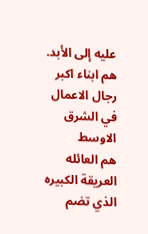عليه إلى الأبد.
هم ابناء اكبر رجال الاعمال في الشرق الاوسط
هم العائله العريقة الكبيره الذي تضم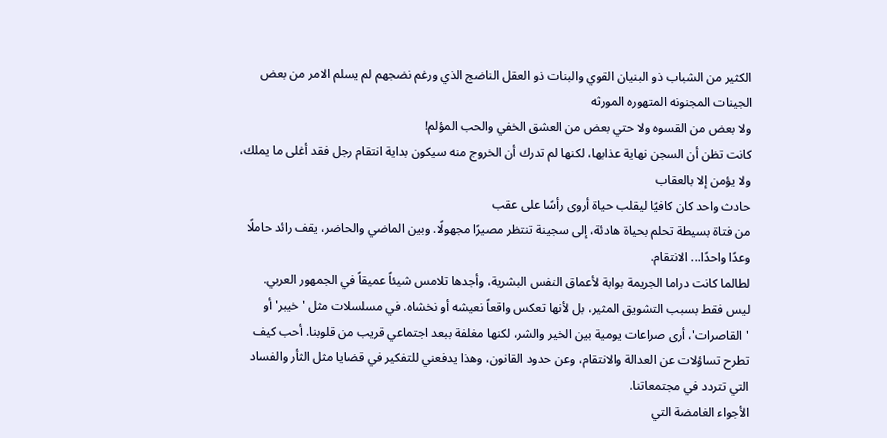الكثير من الشباب ذو البنيان القوي والبنات ذو العقل الناضج الذي ورغم نضجهم لم يسلم الامر من بعض الجينات المجنونه المتهوره المورثه
ولا بعض من القسوه ولا حتي بعض من العشق الخفي والحب المؤلم!
كانت تظن أن السجن نهاية عذابها، لكنها لم تدرك أن الخروج منه سيكون بداية انتقام رجل فقد أغلى ما يملك، ولا يؤمن إلا بالعقاب
حادث واحد كان كافيًا ليقلب حياة أروى رأسًا على عقب
من فتاة بسيطة تحلم بحياة هادئة، إلى سجينة تنتظر مصيرًا مجهولًا. وبين الماضي والحاضر، يقف رائد حاملًا وعدًا واحدًا... الانتقام.
لطالما كانت دراما الجريمة بوابة لأعماق النفس البشرية، وأجدها تلامس شيئاً عميقاً في الجمهور العربي.
ليس فقط بسبب التشويق المثير، بل لأنها تعكس واقعاً نعيشه أو نخشاه. في مسلسلات مثل 'خيبر' أو 'القاصرات'، أرى صراعات يومية بين الخير والشر، لكنها مغلفة ببعد اجتماعي قريب من قلوبنا. أحب كيف تطرح تساؤلات عن العدالة والانتقام، وعن حدود القانون، وهذا يدفعني للتفكير في قضايا مثل الثأر والفساد التي تتردد في مجتمعاتنا.
الأجواء الغامضة التي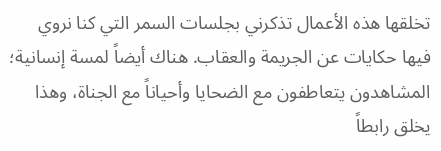تخلقها هذه الأعمال تذكرني بجلسات السمر التي كنا نروي فيها حكايات عن الجريمة والعقاب. هناك أيضاً لمسة إنسانية؛ المشاهدون يتعاطفون مع الضحايا وأحياناً مع الجناة، وهذا يخلق رابطاً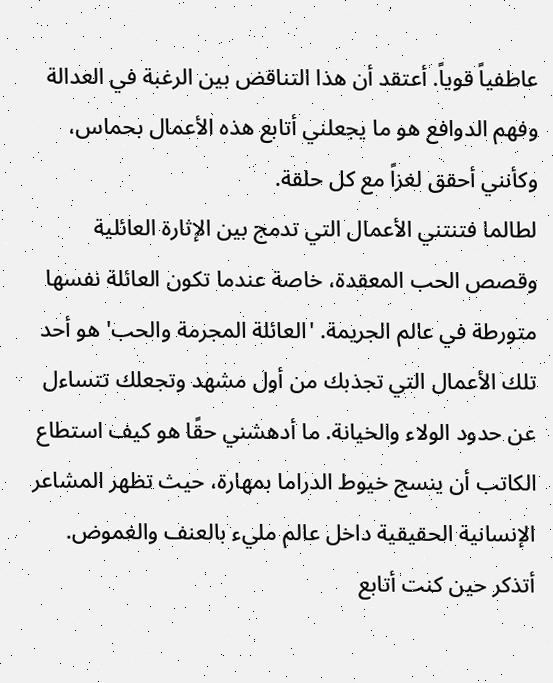عاطفياً قوياً. أعتقد أن هذا التناقض بين الرغبة في العدالة وفهم الدوافع هو ما يجعلني أتابع هذه الأعمال بحماس، وكأنني أحقق لغزاً مع كل حلقة.
لطالما فتنتني الأعمال التي تدمج بين الإثارة العائلية وقصص الحب المعقدة، خاصة عندما تكون العائلة نفسها متورطة في عالم الجريمة. 'العائلة المجرمة والحب' هو أحد تلك الأعمال التي تجذبك من أول مشهد وتجعلك تتساءل عن حدود الولاء والخيانة. ما أدهشني حقًا هو كيف استطاع الكاتب أن ينسج خيوط الدراما بمهارة، حيث تظهر المشاعر الإنسانية الحقيقية داخل عالم مليء بالعنف والغموض.
أتذكر حين كنت أتابع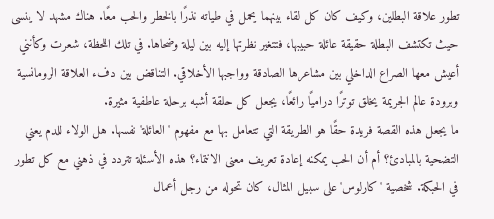تطور علاقة البطلين، وكيف كان كل لقاء بينهما يحمل في طياته نذرًا بالخطر والحب معًا. هناك مشهد لا ينسى حيث تكتشف البطلة حقيقة عائلة حبيبها، فتتغير نظرتها إليه بين ليلة وضحاها. في تلك اللحظة، شعرت وكأنني أعيش معها الصراع الداخلي بين مشاعرها الصادقة وواجبها الأخلاقي. التناقض بين دفء العلاقة الرومانسية وبرودة عالم الجريمة يخلق توترًا دراميًا رائعًا، يجعل كل حلقة أشبه برحلة عاطفية مثيرة.
ما يجعل هذه القصة فريدة حقًا هو الطريقة التي تتعامل بها مع مفهوم 'العائلة' نفسها. هل الولاء للدم يعني التضحية بالمبادئ؟ أم أن الحب يمكنه إعادة تعريف معنى الانتماء؟ هذه الأسئلة تتردد في ذهني مع كل تطور في الحبكة. شخصية 'كارلوس' على سبيل المثال، كان تحوله من رجل أعمال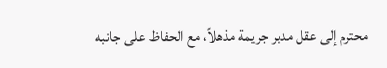محترم إلى عقل مدبر جريمة مذهلاً، مع الحفاظ على جانبه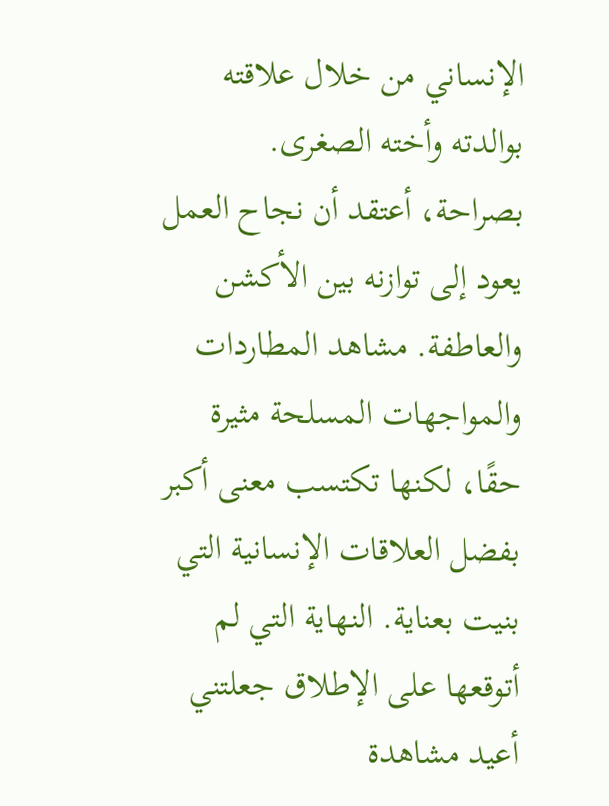الإنساني من خلال علاقته بوالدته وأخته الصغرى.
بصراحة، أعتقد أن نجاح العمل يعود إلى توازنه بين الأكشن والعاطفة. مشاهد المطاردات والمواجهات المسلحة مثيرة حقًا، لكنها تكتسب معنى أكبر بفضل العلاقات الإنسانية التي بنيت بعناية. النهاية التي لم أتوقعها على الإطلاق جعلتني أعيد مشاهدة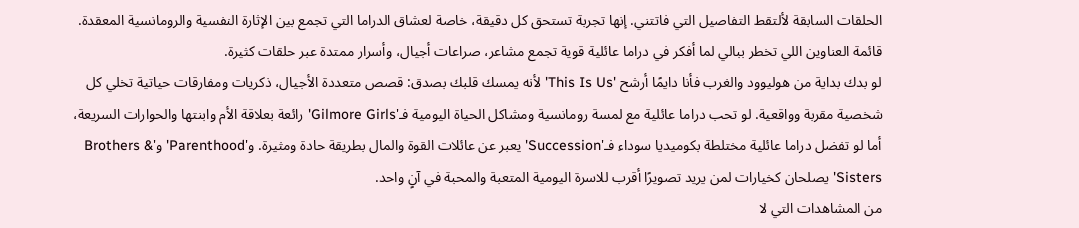الحلقات السابقة لألتقط التفاصيل التي فاتتني. إنها تجربة تستحق كل دقيقة، خاصة لعشاق الدراما التي تجمع بين الإثارة النفسية والرومانسية المعقدة.
قائمة العناوين اللي تخطر ببالي لما أفكر في دراما عائلية قوية تجمع مشاعر، صراعات أجيال، وأسرار ممتدة عبر حلقات كثيرة.
لو بدك بداية من هوليوود والغرب فأنا دايمًا أرشح 'This Is Us' لأنه يمسك قلبك بصدق: قصص متعددة الأجيال، ذكريات ومفارقات حياتية تخلي كل شخصية مقربة وواقعية. لو تحب دراما عائلية مع لمسة رومانسية ومشاكل الحياة اليومية فـ'Gilmore Girls' رائعة بعلاقة الأم وابنتها والحوارات السريعة، أما لو تفضل دراما عائلية مختلطة بكوميديا سوداء فـ'Succession' يعبر عن عائلات القوة والمال بطريقة حادة ومثيرة. و'Parenthood' و'Brothers & Sisters' يصلحان كخيارات لمن يريد تصويرًا أقرب للاسرة اليومية المتعبة والمحبة في آنٍ واحد.
من المشاهدات التي لا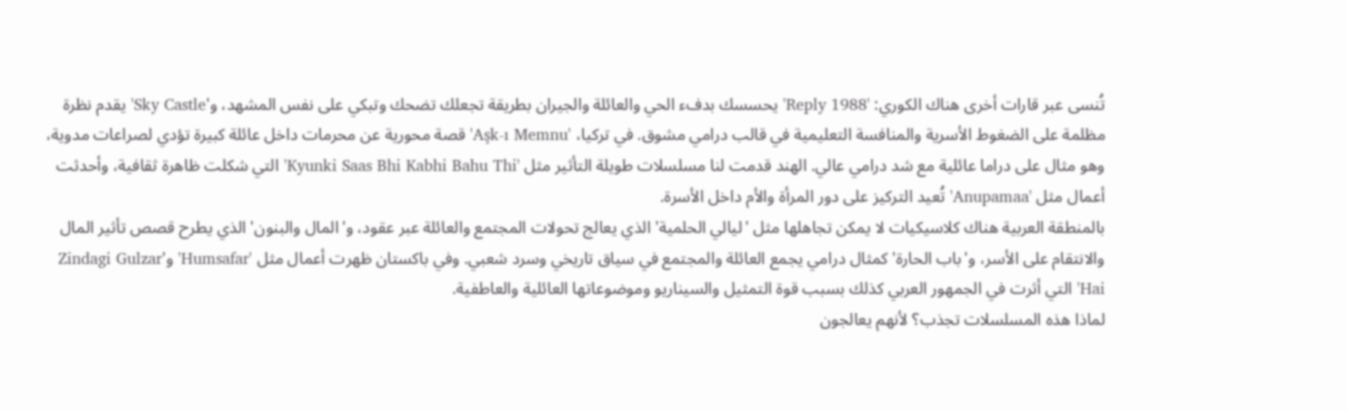تُنسى عبر قارات أخرى هناك الكوري: 'Reply 1988' يحسسك بدفء الحي والعائلة والجيران بطريقة تجعلك تضحك وتبكي على نفس المشهد، و'Sky Castle' يقدم نظرة مظلمة على الضغوط الأسرية والمنافسة التعليمية في قالب درامي مشوق. في تركيا، 'Aşk-ı Memnu' قصة محورية عن محرمات داخل عائلة كبيرة تؤدي لصراعات مدوية، وهو مثال على دراما عائلية مع شد درامي عالي. الهند قدمت لنا مسلسلات طويلة التأثير مثل 'Kyunki Saas Bhi Kabhi Bahu Thi' التي شكلت ظاهرة ثقافية، وأحدثت أعمال مثل 'Anupamaa' تُعيد التركيز على دور المرأة والأم داخل الأسرة.
بالمنطقة العربية هناك كلاسيكيات لا يمكن تجاهلها مثل 'ليالي الحلمية' الذي يعالج تحولات المجتمع والعائلة عبر عقود، و'المال والبنون' الذي يطرح قصص تأثير المال والانتقام على الأسر، و'باب الحارة' كمثال درامي يجمع العائلة والمجتمع في سياق تاريخي وسرد شعبي. وفي باكستان ظهرت أعمال مثل 'Humsafar' و'Zindagi Gulzar Hai' التي أثرت في الجمهور العربي كذلك بسبب قوة التمثيل والسيناريو وموضوعاتها العائلية والعاطفية.
لماذا هذه المسلسلات تجذب؟ لأنهم يعالجون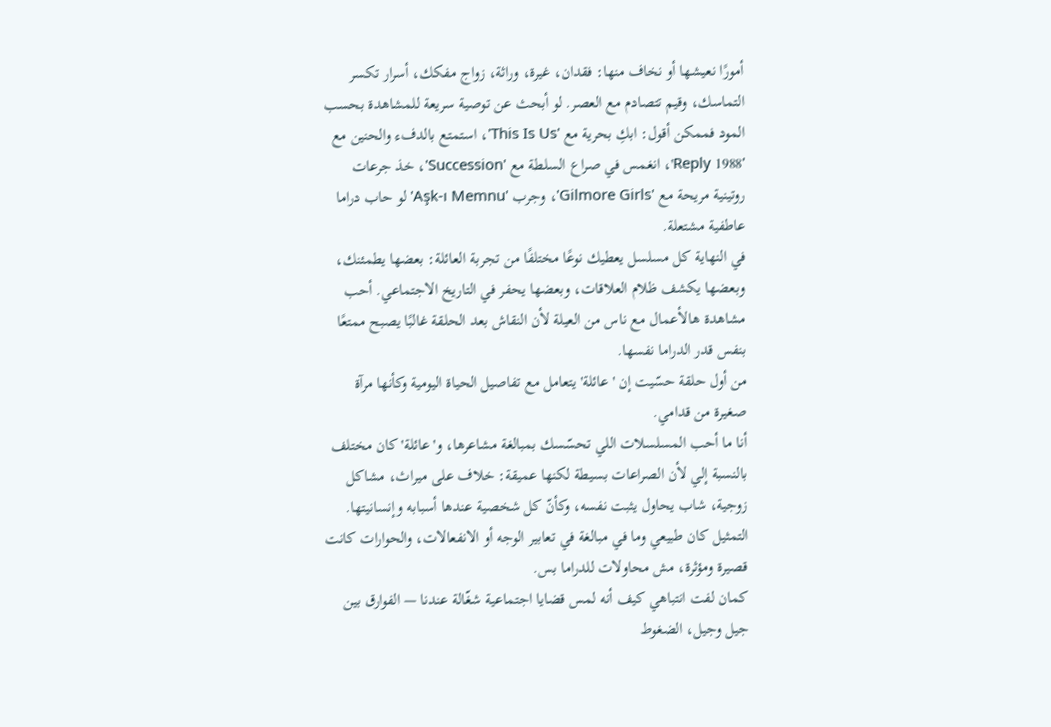أمورًا نعيشها أو نخاف منها: فقدان، غيرة، وراثة، زواج مفكك، أسرار تكسر التماسك، وقيم تتصادم مع العصر. لو أبحث عن توصية سريعة للمشاهدة بحسب المود فممكن أقول: ابكِ بحرية مع 'This Is Us'، استمتع بالدفء والحنين مع 'Reply 1988'، انغمس في صراع السلطة مع 'Succession'، خذ جرعات روتينية مريحة مع 'Gilmore Girls'، وجرب 'Aşk-ı Memnu' لو حاب دراما عاطفية مشتعلة.
في النهاية كل مسلسل يعطيك نوعًا مختلفًا من تجربة العائلة: بعضها يطمئنك، وبعضها يكشف ظلام العلاقات، وبعضها يحفر في التاريخ الاجتماعي. أحب مشاهدة هالأعمال مع ناس من العيلة لأن النقاش بعد الحلقة غالبًا يصبح ممتعًا بنفس قدر الدراما نفسها.
من أول حلقة حسّيت إن 'عائلة' يتعامل مع تفاصيل الحياة اليومية وكأنها مرآة صغيرة من قدامي.
أنا ما أحب المسلسلات اللي تحسّسك بمبالغة مشاعرها، و'عائلة' كان مختلف بالنسبة إلي لأن الصراعات بسيطة لكنها عميقة: خلاف على ميراث، مشاكل زوجية، شاب يحاول يثبت نفسه، وكأنّ كل شخصية عندها أسبابه وإنسانيتها. التمثيل كان طبيعي وما في مبالغة في تعابير الوجه أو الانفعالات، والحوارات كانت قصيرة ومؤثرة، مش محاولات للدراما بس.
كمان لفت انتباهي كيف أنه لمس قضايا اجتماعية شغّالة عندنا — الفوارق بين جيل وجيل، الضغوط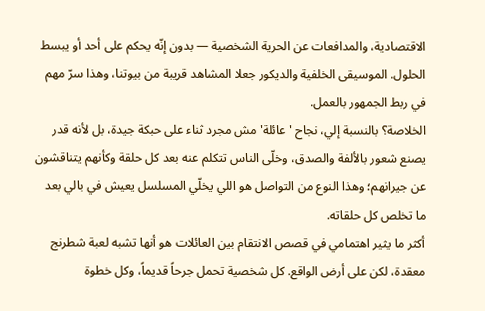الاقتصادية، والمدافعات عن الحرية الشخصية — بدون إنّه يحكم على أحد أو يبسط الحلول. الموسيقى الخلفية والديكور جعلا المشاهد قريبة من بيوتنا، وهذا سرّ مهم في ربط الجمهور بالعمل.
الخلاصة؟ بالنسبة إلي، نجاح 'عائلة' مش مجرد ثناء على حبكة جيدة، بل لأنه قدر يصنع شعور بالألفة والصدق، وخلّى الناس تتكلم عنه بعد كل حلقة وكأنهم يتناقشون عن جيرانهم؛ وهذا النوع من التواصل هو اللي يخلّي المسلسل يعيش في بالي بعد ما تخلص كل حلقاته.
أكثر ما يثير اهتمامي في قصص الانتقام بين العائلات هو أنها تشبه لعبة شطرنج معقدة، لكن على أرض الواقع. كل شخصية تحمل جرحاً قديماً، وكل خطوة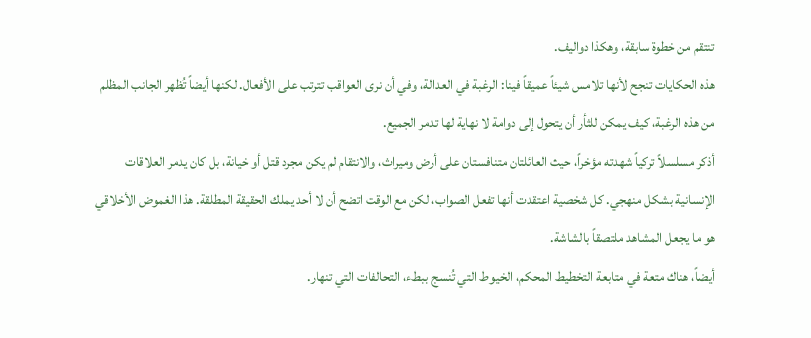تنتقم من خطوة سابقة، وهكذا دواليف.
هذه الحكايات تنجح لأنها تلامس شيئاً عميقاً فينا: الرغبة في العدالة، وفي أن نرى العواقب تترتب على الأفعال. لكنها أيضاً تُظهر الجانب المظلم من هذه الرغبة، كيف يمكن للثأر أن يتحول إلى دوامة لا نهاية لها تدمر الجميع.
أذكر مسلسلاً تركياً شهدته مؤخراً، حيث العائلتان متنافستان على أرض وميراث، والانتقام لم يكن مجرد قتل أو خيانة، بل كان يدمر العلاقات الإنسانية بشكل منهجي. كل شخصية اعتقدت أنها تفعل الصواب، لكن مع الوقت اتضح أن لا أحد يملك الحقيقة المطلقة. هذا الغموض الأخلاقي هو ما يجعل المشاهد ملتصقاً بالشاشة.
أيضاً، هناك متعة في متابعة التخطيط المحكم، الخيوط التي تُنسج ببطء، التحالفات التي تنهار.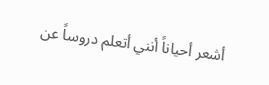أشعر أحياناً أنني أتعلم دروساً عن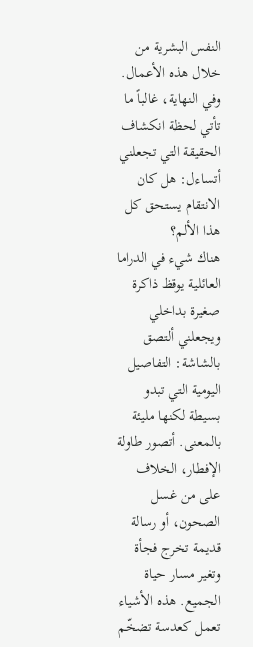النفس البشرية من خلال هذه الأعمال. وفي النهاية، غالباً ما تأتي لحظة انكشاف الحقيقة التي تجعلني أتساءل: هل كان الانتقام يستحق كل هذا الألم؟
هناك شيء في الدراما العائلية يوقظ ذاكرة صغيرة بداخلي ويجعلني ألتصق بالشاشة: التفاصيل اليومية التي تبدو بسيطة لكنها مليئة بالمعنى. أتصور طاولة الإفطار، الخلاف على من غسل الصحون، أو رسالة قديمة تخرج فجأة وتغير مسار حياة الجميع. هذه الأشياء تعمل كعدسة تضخّم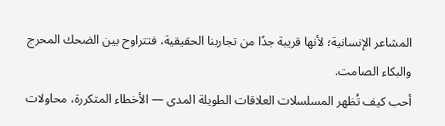المشاعر الإنسانية؛ لأنها قريبة جدًا من تجاربنا الحقيقية، فتتراوح بين الضحك المحرج والبكاء الصامت.
أحب كيف تُظهر المسلسلات العلاقات الطويلة المدى — الأخطاء المتكررة، محاولات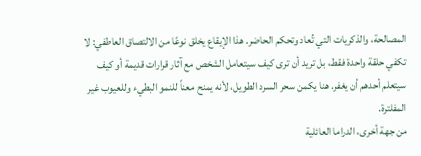المصالحة، والذكريات التي تُعاد وتحكم الحاضر. هذا الإيقاع يخلق نوعًا من الالتصاق العاطفي: لا تكفي حلقة واحدة فقط، بل تريد أن ترى كيف سيتعامل الشخص مع آثار قرارات قديمة أو كيف سيتعلم أحدهم أن يغفر. هنا يكمن سحر السرد الطويل، لأنه يمنح معناً للنمو البطيء وللعيوب غير المفلترة.
من جهة أخرى، الدراما العائلية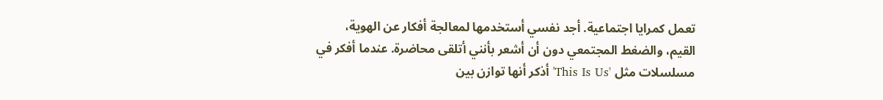تعمل كمرايا اجتماعية. أجد نفسي أستخدمها لمعالجة أفكار عن الهوية، القيم، والضغط المجتمعي دون أن أشعر بأنني أتلقى محاضرة. عندما أفكر في مسلسلات مثل 'This Is Us' أذكر أنها توازن بين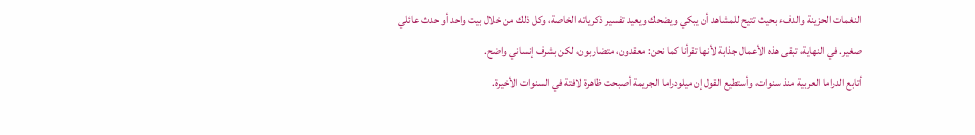النغمات الحزينة والدفء بحيث تتيح للمشاهد أن يبكي ويضحك ويعيد تفسير ذكرياته الخاصة، وكل ذلك من خلال بيت واحد أو حدث عائلي صغير. في النهاية، تبقى هذه الأعمال جذابة لأنها تقرأنا كما نحن: معقدون، متضاربون، لكن بشرف إنساني واضح.
أتابع الدراما العربية منذ سنوات، وأستطيع القول إن ميلودراما الجريمة أصبحت ظاهرة لافتة في السنوات الأخيرة.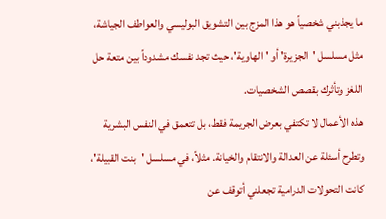ما يجذبني شخصياً هو هذا المزج بين التشويق البوليسي والعواطف الجياشة، مثل مسلسل 'الجزيرة' أو 'الهاوية'، حيث تجد نفسك مشدوداً بين متعة حل اللغز وتأثرك بقصص الشخصيات.
هذه الأعمال لا تكتفي بعرض الجريمة فقط، بل تتعمق في النفس البشرية وتطرح أسئلة عن العدالة والانتقام والخيانة. مثلاً، في مسلسل 'بنت القبيلة'، كانت التحولات الدرامية تجعلني أتوقف عن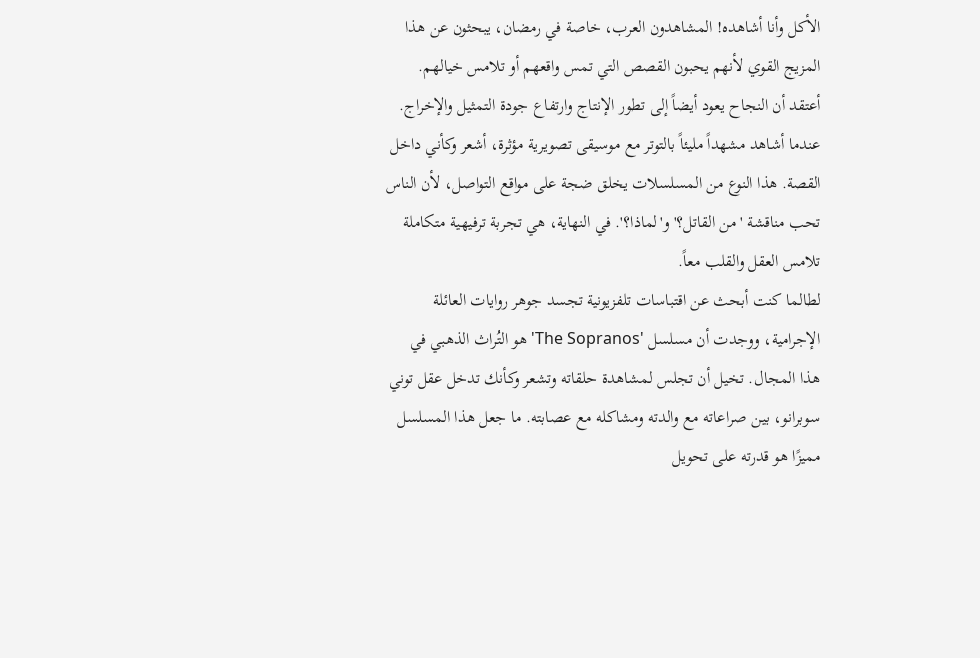الأكل وأنا أشاهده! المشاهدون العرب، خاصة في رمضان، يبحثون عن هذا المزيج القوي لأنهم يحبون القصص التي تمس واقعهم أو تلامس خيالهم.
أعتقد أن النجاح يعود أيضاً إلى تطور الإنتاج وارتفاع جودة التمثيل والإخراج. عندما أشاهد مشهداً مليئاً بالتوتر مع موسيقى تصويرية مؤثرة، أشعر وكأني داخل القصة. هذا النوع من المسلسلات يخلق ضجة على مواقع التواصل، لأن الناس تحب مناقشة 'من القاتل؟' و'لماذا؟'. في النهاية، هي تجربة ترفيهية متكاملة تلامس العقل والقلب معاً.
لطالما كنت أبحث عن اقتباسات تلفزيونية تجسد جوهر روايات العائلة الإجرامية، ووجدت أن مسلسل 'The Sopranos' هو التُراث الذهبي في هذا المجال. تخيل أن تجلس لمشاهدة حلقاته وتشعر وكأنك تدخل عقل توني سوبرانو، بين صراعاته مع والدته ومشاكله مع عصابته. ما جعل هذا المسلسل مميزًا هو قدرته على تحويل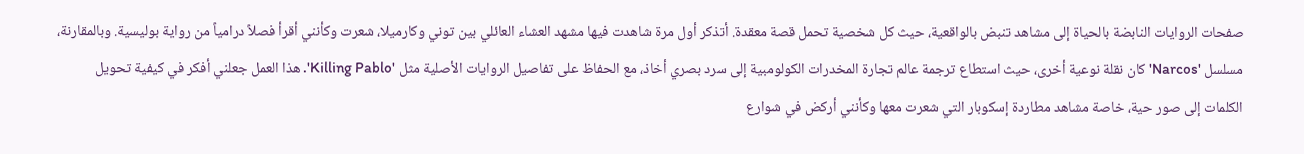صفحات الروايات النابضة بالحياة إلى مشاهد تنبض بالواقعية، حيث كل شخصية تحمل قصة معقدة. أتذكر أول مرة شاهدت فيها مشهد العشاء العائلي بين توني وكارميلا، شعرت وكأنني أقرأ فصلاً درامياً من رواية بوليسية. وبالمقارنة، مسلسل 'Narcos' كان نقلة نوعية أخرى، حيث استطاع ترجمة عالم تجارة المخدرات الكولومبية إلى سرد بصري أخاذ، مع الحفاظ على تفاصيل الروايات الأصلية مثل 'Killing Pablo'. هذا العمل جعلني أفكر في كيفية تحويل الكلمات إلى صور حية، خاصة مشاهد مطاردة إسكوبار التي شعرت معها وكأنني أركض في شوارع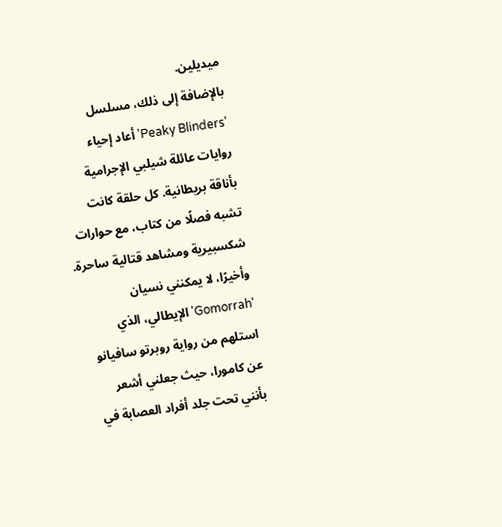ميديلين.
بالإضافة إلى ذلك، مسلسل 'Peaky Blinders' أعاد إحياء روايات عائلة شيلبي الإجرامية بأناقة بريطانية. كل حلقة كانت تشبه فصلًا من كتاب، مع حوارات شكسبيرية ومشاهد قتالية ساحرة. وأخيرًا، لا يمكنني نسيان 'Gomorrah' الإيطالي، الذي استلهم من رواية روبرتو سافيانو عن كامورا، حيث جعلني أشعر بأنني تحت جلد أفراد العصابة في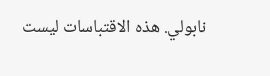نابولي. هذه الاقتباسات ليست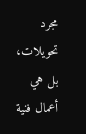مجرد تحويلات، بل هي أعمال فنية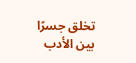تخلق جسرًا بين الأدب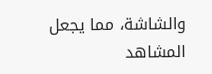والشاشة، مما يجعل المشاهد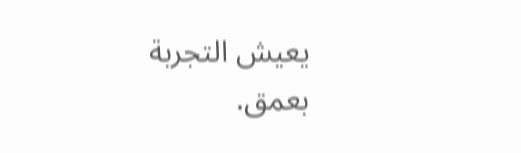يعيش التجربة بعمق.